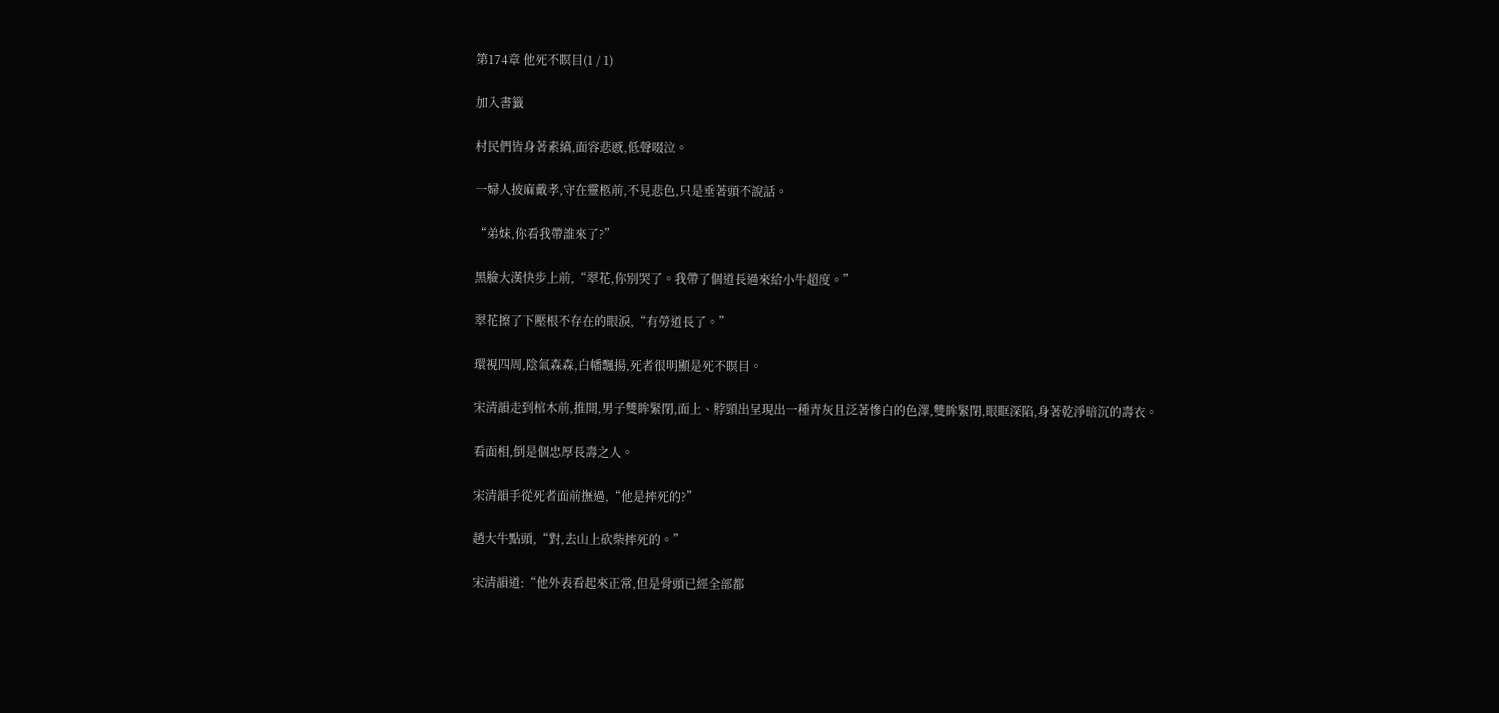第174章 他死不瞑目(1 / 1)

加入書籤

村民們皆身著素縞,面容悲慼,低聲啜泣。

一婦人披麻戴孝,守在靈柩前,不見悲色,只是垂著頭不說話。

“弟妹,你看我帶誰來了?”

黑臉大漢快步上前,“翠花,你別哭了。我帶了個道長過來給小牛超度。”

翠花擦了下壓根不存在的眼淚,“有勞道長了。”

環視四周,陰氣森森,白幡飄揚,死者很明顯是死不瞑目。

宋清韻走到棺木前,推開,男子雙眸緊閉,面上、脖頸出呈現出一種青灰且泛著慘白的色澤,雙眸緊閉,眼眶深陷,身著乾淨暗沉的壽衣。

看面相,倒是個忠厚長壽之人。

宋清韻手從死者面前撫過,“他是摔死的?”

趙大牛點頭,“對,去山上砍柴摔死的。”

宋清韻道:“他外表看起來正常,但是骨頭已經全部都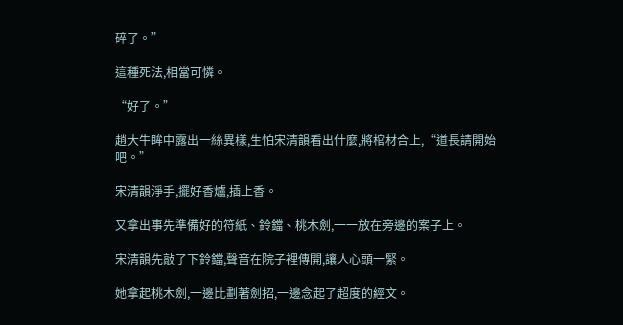碎了。”

這種死法,相當可憐。

“好了。”

趙大牛眸中露出一絲異樣,生怕宋清韻看出什麼,將棺材合上,“道長請開始吧。”

宋清韻淨手,擺好香爐,插上香。

又拿出事先準備好的符紙、鈴鐺、桃木劍,一一放在旁邊的案子上。

宋清韻先敲了下鈴鐺,聲音在院子裡傳開,讓人心頭一緊。

她拿起桃木劍,一邊比劃著劍招,一邊念起了超度的經文。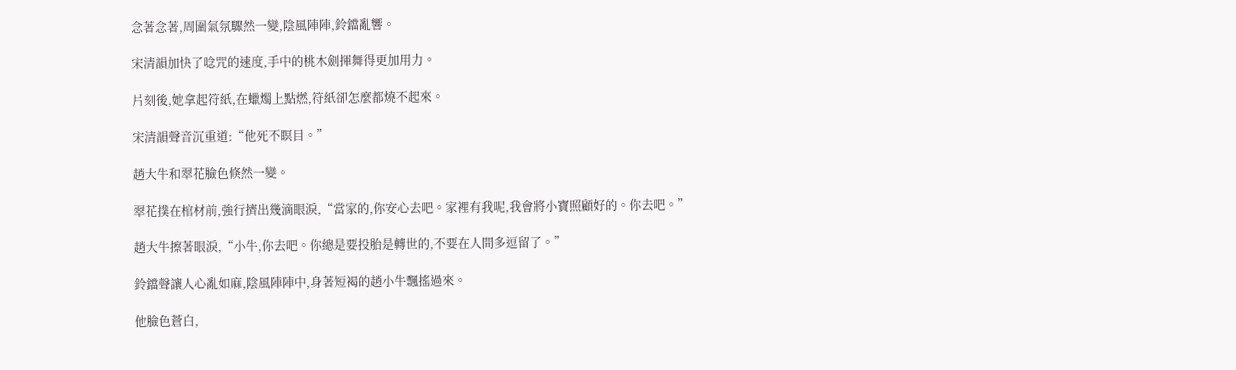念著念著,周圍氣氛驟然一變,陰風陣陣,鈴鐺亂響。

宋清韻加快了唸咒的速度,手中的桃木劍揮舞得更加用力。

片刻後,她拿起符紙,在蠟燭上點燃,符紙卻怎麼都燒不起來。

宋清韻聲音沉重道:“他死不瞑目。”

趙大牛和翠花臉色倏然一變。

翠花撲在棺材前,強行擠出幾滴眼淚,“當家的,你安心去吧。家裡有我呢,我會將小寶照顧好的。你去吧。”

趙大牛擦著眼淚,“小牛,你去吧。你總是要投胎是轉世的,不要在人間多逗留了。”

鈴鐺聲讓人心亂如麻,陰風陣陣中,身著短褐的趙小牛飄搖過來。

他臉色蒼白,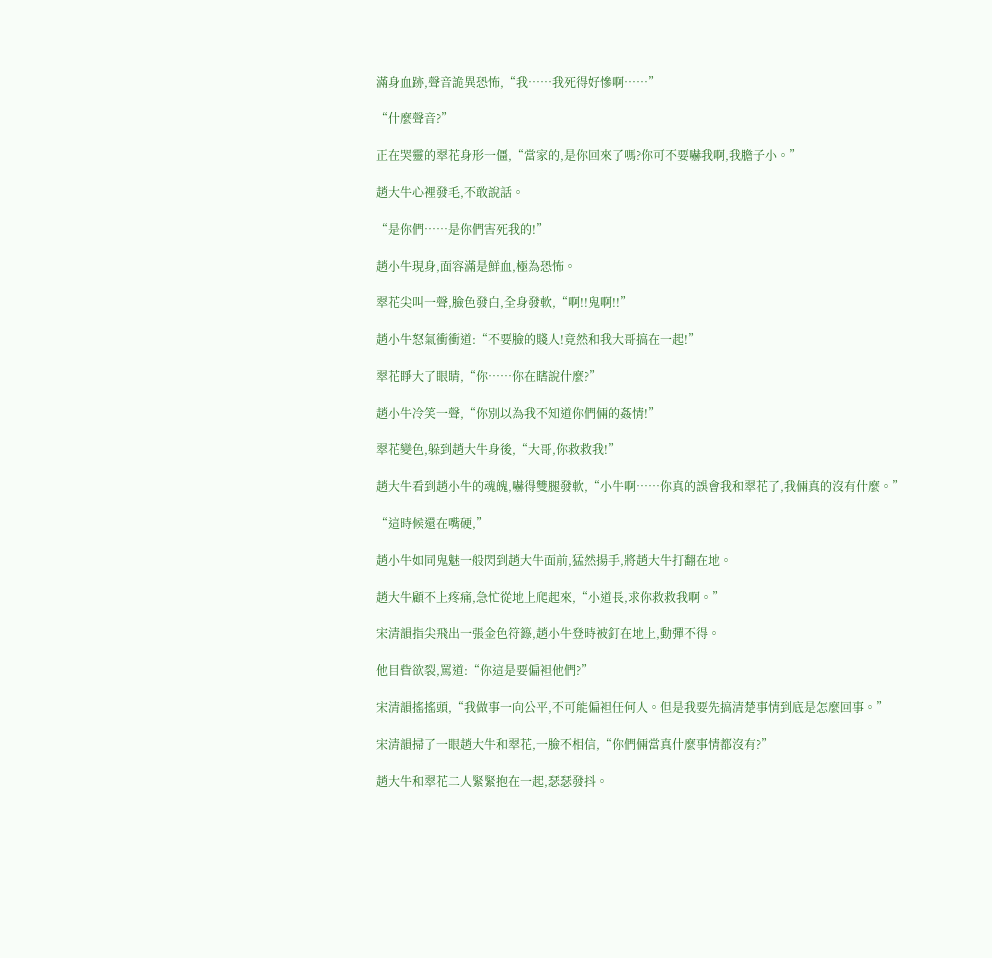滿身血跡,聲音詭異恐怖,“我……我死得好慘啊……”

“什麼聲音?”

正在哭靈的翠花身形一僵,“當家的,是你回來了嗎?你可不要嚇我啊,我膽子小。”

趙大牛心裡發毛,不敢說話。

“是你們……是你們害死我的!”

趙小牛現身,面容滿是鮮血,極為恐怖。

翠花尖叫一聲,臉色發白,全身發軟,“啊!!鬼啊!!”

趙小牛怒氣衝衝道:“不要臉的賤人!竟然和我大哥搞在一起!”

翠花睜大了眼睛,“你……你在瞎說什麼?”

趙小牛冷笑一聲,“你別以為我不知道你們倆的姦情!”

翠花變色,躲到趙大牛身後,“大哥,你救救我!”

趙大牛看到趙小牛的魂魄,嚇得雙腿發軟,“小牛啊……你真的誤會我和翠花了,我倆真的沒有什麼。”

“這時候還在嘴硬,”

趙小牛如同鬼魅一般閃到趙大牛面前,猛然揚手,將趙大牛打翻在地。

趙大牛顧不上疼痛,急忙從地上爬起來,“小道長,求你救救我啊。”

宋清韻指尖飛出一張金色符籙,趙小牛登時被釘在地上,動彈不得。

他目眥欲裂,罵道:“你這是要偏袒他們?”

宋清韻搖搖頭,“我做事一向公平,不可能偏袒任何人。但是我要先搞清楚事情到底是怎麼回事。”

宋清韻掃了一眼趙大牛和翠花,一臉不相信,“你們倆當真什麼事情都沒有?”

趙大牛和翠花二人緊緊抱在一起,瑟瑟發抖。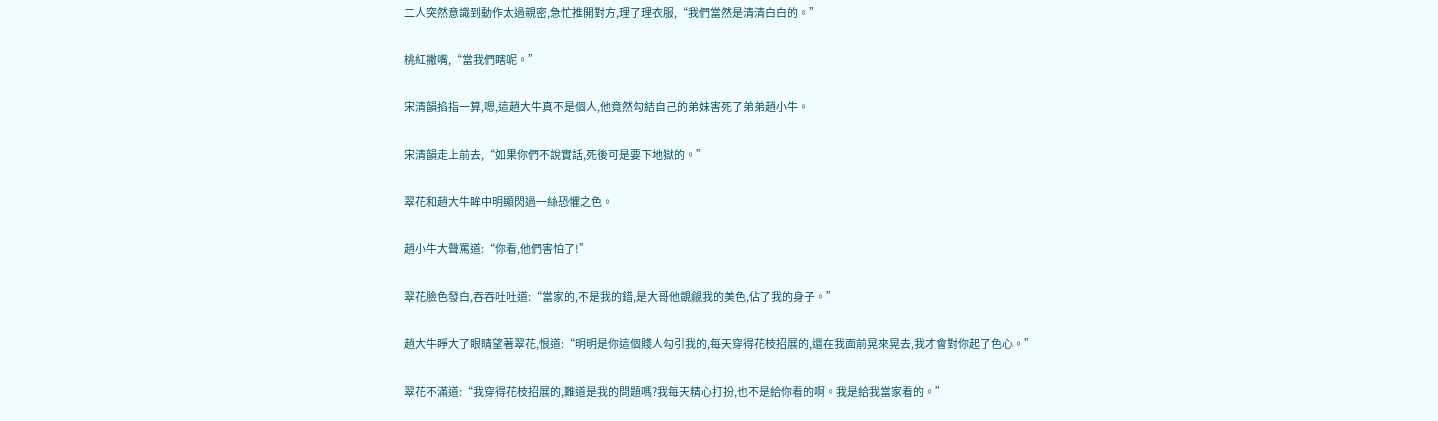二人突然意識到動作太過親密,急忙推開對方,理了理衣服,“我們當然是清清白白的。”

桃紅撇嘴,“當我們瞎呢。”

宋清韻掐指一算,嗯,這趙大牛真不是個人,他竟然勾結自己的弟妹害死了弟弟趙小牛。

宋清韻走上前去,“如果你們不說實話,死後可是要下地獄的。”

翠花和趙大牛眸中明顯閃過一絲恐懼之色。

趙小牛大聲罵道:“你看,他們害怕了!”

翠花臉色發白,吞吞吐吐道:“當家的,不是我的錯,是大哥他覬覦我的美色,佔了我的身子。”

趙大牛睜大了眼睛望著翠花,恨道:“明明是你這個賤人勾引我的,每天穿得花枝招展的,還在我面前晃來晃去,我才會對你起了色心。”

翠花不滿道:“我穿得花枝招展的,難道是我的問題嗎?我每天精心打扮,也不是給你看的啊。我是給我當家看的。”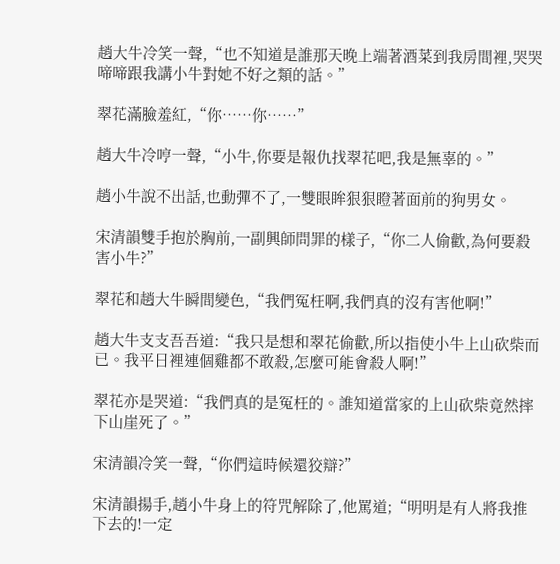趙大牛冷笑一聲,“也不知道是誰那天晚上端著酒菜到我房間裡,哭哭啼啼跟我講小牛對她不好之類的話。”

翠花滿臉羞紅,“你……你……”

趙大牛冷哼一聲,“小牛,你要是報仇找翠花吧,我是無辜的。”

趙小牛說不出話,也動彈不了,一雙眼眸狠狠瞪著面前的狗男女。

宋清韻雙手抱於胸前,一副興師問罪的樣子,“你二人偷歡,為何要殺害小牛?”

翠花和趙大牛瞬間變色,“我們冤枉啊,我們真的沒有害他啊!”

趙大牛支支吾吾道:“我只是想和翠花偷歡,所以指使小牛上山砍柴而已。我平日裡連個雞都不敢殺,怎麼可能會殺人啊!”

翠花亦是哭道:“我們真的是冤枉的。誰知道當家的上山砍柴竟然摔下山崖死了。”

宋清韻冷笑一聲,“你們這時候還狡辯?”

宋清韻揚手,趙小牛身上的符咒解除了,他罵道;“明明是有人將我推下去的!一定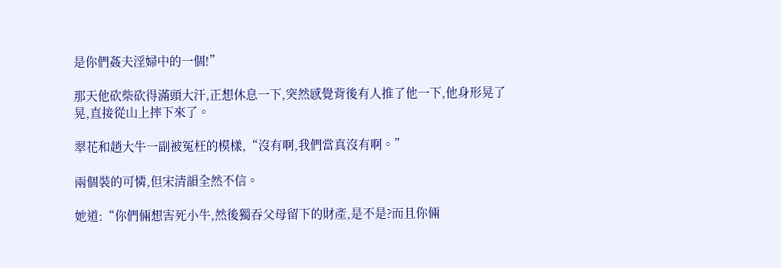是你們姦夫淫婦中的一個!”

那天他砍柴砍得滿頭大汗,正想休息一下,突然感覺背後有人推了他一下,他身形晃了晃,直接從山上摔下來了。

翠花和趙大牛一副被冤枉的模樣,“沒有啊,我們當真沒有啊。”

兩個裝的可憐,但宋清韻全然不信。

她道:“你們倆想害死小牛,然後獨吞父母留下的財產,是不是?而且你倆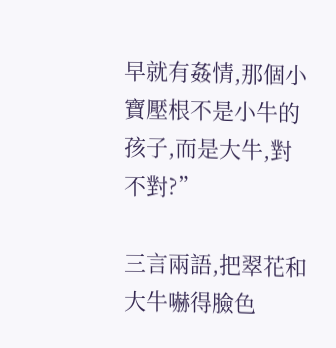早就有姦情,那個小寶壓根不是小牛的孩子,而是大牛,對不對?”

三言兩語,把翠花和大牛嚇得臉色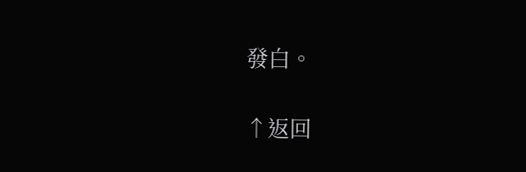發白。

↑返回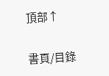頂部↑

書頁/目錄